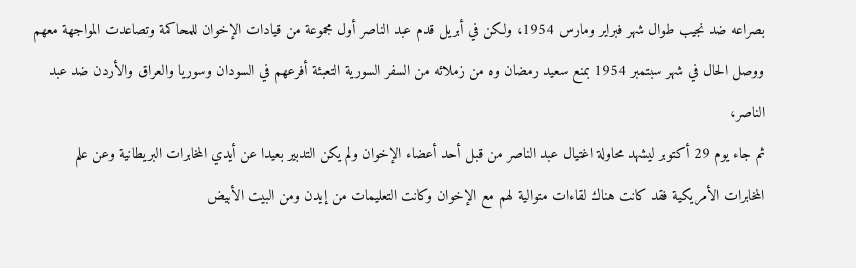بصراعه ضد نجيب طوال شهر فبراير ومارس 1954، ولكن في أبريل قدم عبد الناصر أول مجموعة من قيادات الإخوان للمحاكمة وتصاعدت المواجهة معهم ووصل الحال في شهر سبتمبر 1954 بمنع سعيد رمضان وه من زملائه من السفر السورية التعبئة أفرعهم في السودان وسوريا والعراق والأردن ضد عبد الناصر،
ثم جاء يوم 29 أكتوبر ليشهد محاولة اغتيال عبد الناصر من قبل أحد أعضاء الإخوان ولم يكن التدبير بعيدا عن أيدي المخابرات البريطانية وعن علم المخابرات الأمريكية فقد كانت هناك لقاءات متوالية لهم مع الإخوان وكانت التعليمات من إيدن ومن البيت الأبيض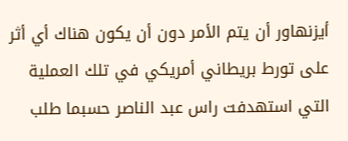أيزنهاور أن يتم الأمر دون أن يكون هناك أي أثر على تورط بريطاني أمريكي في تلك العملية التي استهدفت راس عبد الناصر حسبما طلب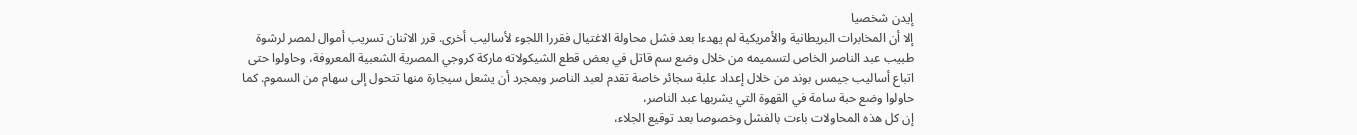إيدن شخصيا
إلا أن المخابرات البريطانية والأمريكية لم يهدءا بعد فشل محاولة الاغتيال فقررا اللجوء لأساليب أخرى. قرر الاثنان تسريب أموال لمصر لرشوة طبيب عبد الناصر الخاص لتسميمه من خلال وضع سم قاتل في بعض قطع الشيكولاته ماركة كروجي المصرية الشعبية المعروفة، وحاولوا حتى اتباع أساليب جيمس بوند من خلال إعداد علبة سجائر خاصة تقدم لعبد الناصر وبمجرد أن يشعل سيجارة منها تتحول إلى سهام من السموم. كما حاولوا وضع حبة سامة في القهوة التي يشربها عبد الناصر،
إن كل هذه المحاولات باءت بالفشل وخصوصا بعد توقيع الجلاء،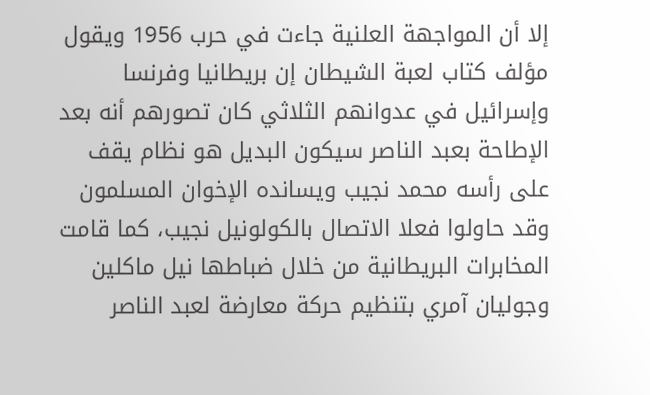إلا أن المواجهة العلنية جاءت في حرب 1956 ويقول مؤلف كتاب لعبة الشيطان إن بريطانيا وفرنسا وإسرائيل في عدوانهم الثلاثي كان تصورهم أنه بعد الإطاحة بعبد الناصر سيكون البديل هو نظام يقف على رأسه محمد نجيب ويسانده الإخوان المسلمون وقد حاولوا فعلا الاتصال بالكولونيل نجيب، كما قامت المخابرات البريطانية من خلال ضباطها نيل ماكلين وجوليان آمري بتنظيم حركة معارضة لعبد الناصر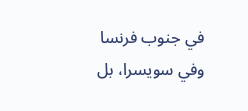في جنوب فرنسا وفي سويسرا، بل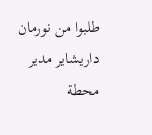طلبوا من نورمان داريشاير مدير محطة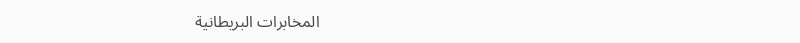المخابرات البريطانية